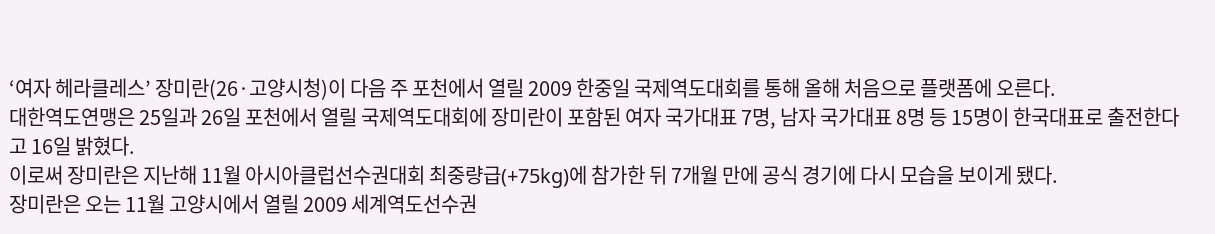‘여자 헤라클레스’ 장미란(26·고양시청)이 다음 주 포천에서 열릴 2009 한중일 국제역도대회를 통해 올해 처음으로 플랫폼에 오른다.
대한역도연맹은 25일과 26일 포천에서 열릴 국제역도대회에 장미란이 포함된 여자 국가대표 7명, 남자 국가대표 8명 등 15명이 한국대표로 출전한다고 16일 밝혔다.
이로써 장미란은 지난해 11월 아시아클럽선수권대회 최중량급(+75kg)에 참가한 뒤 7개월 만에 공식 경기에 다시 모습을 보이게 됐다.
장미란은 오는 11월 고양시에서 열릴 2009 세계역도선수권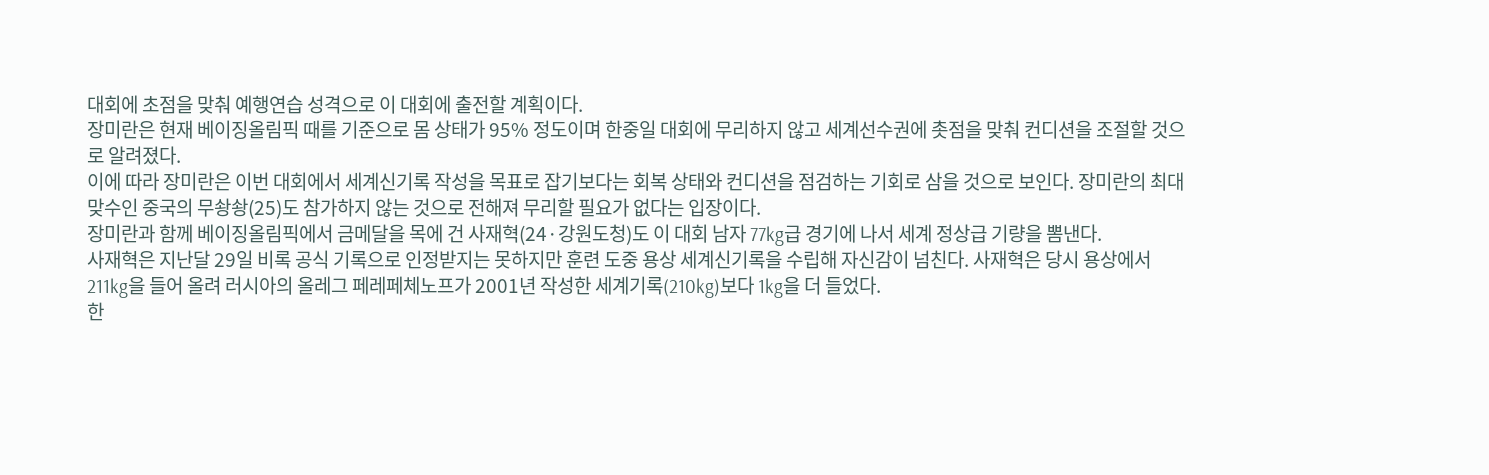대회에 초점을 맞춰 예행연습 성격으로 이 대회에 출전할 계획이다.
장미란은 현재 베이징올림픽 때를 기준으로 몸 상태가 95% 정도이며 한중일 대회에 무리하지 않고 세계선수권에 촛점을 맞춰 컨디션을 조절할 것으로 알려졌다.
이에 따라 장미란은 이번 대회에서 세계신기록 작성을 목표로 잡기보다는 회복 상태와 컨디션을 점검하는 기회로 삼을 것으로 보인다. 장미란의 최대 맞수인 중국의 무솽솽(25)도 참가하지 않는 것으로 전해져 무리할 필요가 없다는 입장이다.
장미란과 함께 베이징올림픽에서 금메달을 목에 건 사재혁(24·강원도청)도 이 대회 남자 77kg급 경기에 나서 세계 정상급 기량을 뽐낸다.
사재혁은 지난달 29일 비록 공식 기록으로 인정받지는 못하지만 훈련 도중 용상 세계신기록을 수립해 자신감이 넘친다. 사재혁은 당시 용상에서 211kg을 들어 올려 러시아의 올레그 페레페체노프가 2001년 작성한 세계기록(210kg)보다 1kg을 더 들었다.
한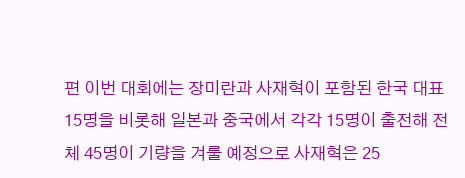편 이번 대회에는 장미란과 사재혁이 포함된 한국 대표 15명을 비롯해 일본과 중국에서 각각 15명이 출전해 전체 45명이 기량을 겨룰 예정으로 사재혁은 25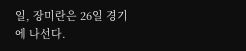일, 장미란은 26일 경기에 나선다.